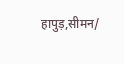हापुड़,सीमन/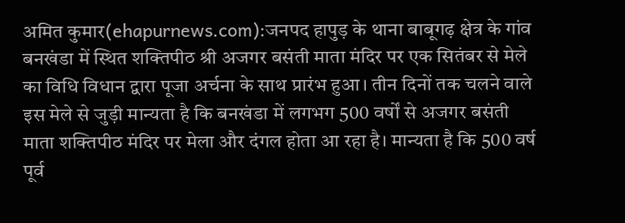अमित कुमार(ehapurnews.com):जनपद हापुड़ के थाना बाबूगढ़ क्षेत्र के गांव बनखंडा में स्थित शक्तिपीठ श्री अजगर बसंती माता मंदिर पर एक सितंबर से मेले का विधि विधान द्वारा पूजा अर्चना के साथ प्रारंभ हुआ। तीन दिनों तक चलने वाले इस मेले से जुड़ी मान्यता है कि बनखंडा में लगभग 500 वर्षों से अजगर बसंती माता शक्तिपीठ मंदिर पर मेला और दंगल होता आ रहा है। मान्यता है कि 500 वर्ष पूर्व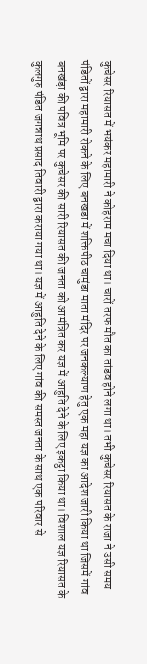कुचेसर रियासत में भयंकर महामारी ने कोहराम मचा दिया था। चारों तरफ मौत का तांडव होने लगा था। तभी कुचेसर रियासत के राजा ने उसी समय पंडितों द्वारा महामारी रोकने के लिए बनखडा में शक्तिपीठ चामुंडा माता मंदिर पर जनकल्याण हेतु एक महा यज्ञ का आदेश जारी किया था जिसमें गांव बनखंड़ा की पवित्र भूमि पर कुचेसर की सारी रियासत की जनता को आमंत्रित कर यज्ञ में आहुति देने के लिए इकट्ठा किया था। विशाल यज्ञ रियासत के कुलगुरु पंडित जगन्नाथ प्रसाद तिवारी द्वारा कराया गया था। यज्ञ में आहुति देने के लिए गांव की समस्त जनता के साथ एक परिवार से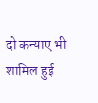दो कन्याए भी शामिल हुई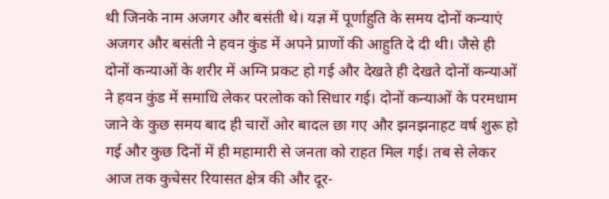थी जिनके नाम अजगर और बसंती थे। यज्ञ में पूर्णाहुति के समय दोनों कन्याएं अजगर और बसंती ने हवन कुंड में अपने प्राणों की आहुति दे दी थी। जैसे ही दोनों कन्याओं के शरीर में अग्नि प्रकट हो गई और देखते ही देखते दोनों कन्याओं ने हवन कुंड में समाधि लेकर परलोक को सिधार गई। दोनों कन्याओं के परमधाम जाने के कुछ समय बाद ही चारों ओर बादल छा गए और झनझनाहट वर्ष शुरू हो गई और कुछ दिनों में ही महामारी से जनता को राहत मिल गई। तब से लेकर आज तक कुचेसर रियासत क्षेत्र की और दूर-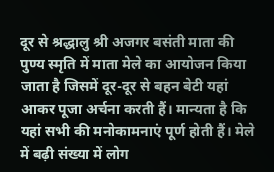दूर से श्रद्धालु श्री अजगर बसंती माता की पुण्य स्मृति में माता मेले का आयोजन किया जाता है जिसमें दूर-दूर से बहन बेटी यहां आकर पूजा अर्चना करती हैं। मान्यता है कि यहां सभी की मनोकामनाएं पूर्ण होती हैं। मेले में बढ़ी संख्या में लोग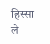हिस्सा ले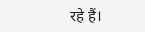रहे हैं।